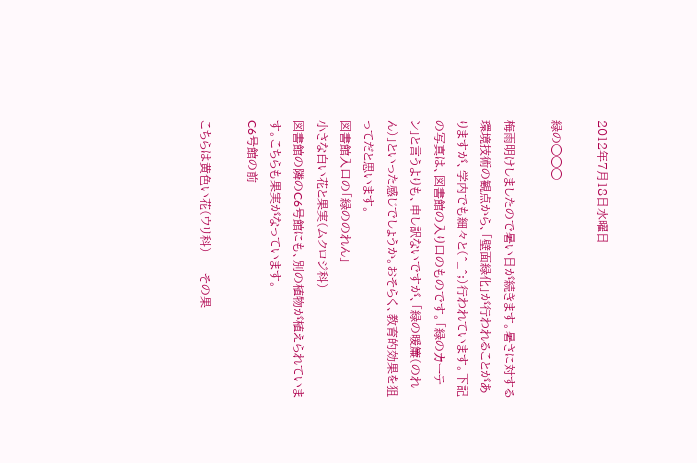2012年7月18日水曜日

緑の◯◯◯

梅雨明けしましたので暑い日が続きます。暑さに対する環境技術の観点から、「壁面緑化」が行われることがありますが、学内でも細々と(^_^;)行われています。下記の写真は、図書館の入り口のものです。「緑のカーテン」と言うよりも、申し訳ないですが、「緑の暖簾(のれん)」といった感じでしょうか。おそらく、教育的効果を狙ってだと思います。
図書館入口の「緑ののれん」
小さな白い花と果実(ムクロジ科)
図書館の隣のC6号館にも、別の植物が植えられています。こちらも果実がなっています。
C6号館の前

こちらは黄色い花(ウリ科)     その果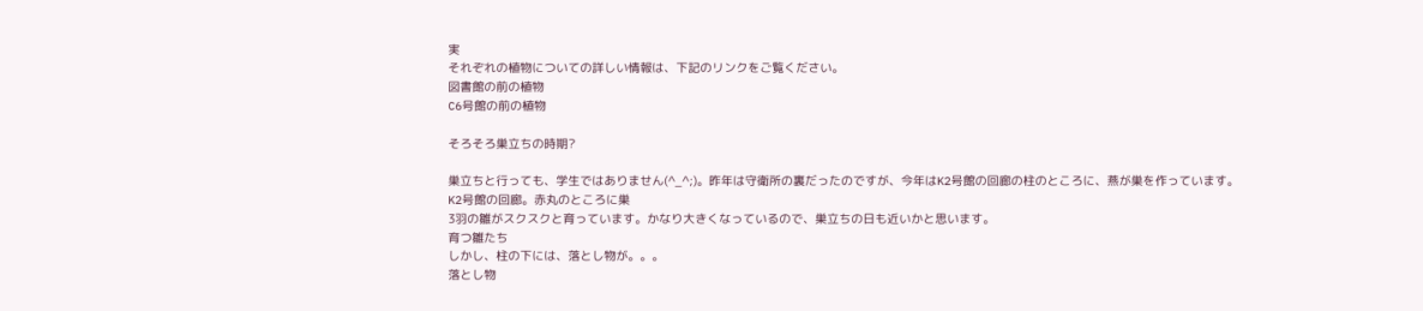実
それぞれの植物についての詳しい情報は、下記のリンクをご覧ください。
図書館の前の植物
C6号館の前の植物

そろそろ巣立ちの時期?

巣立ちと行っても、学生ではありません(^_^;)。昨年は守衛所の裏だったのですが、今年はK2号館の回廊の柱のところに、燕が巣を作っています。
K2号館の回廊。赤丸のところに巣
3羽の雛がスクスクと育っています。かなり大きくなっているので、巣立ちの日も近いかと思います。
育つ雛たち
しかし、柱の下には、落とし物が。。。
落とし物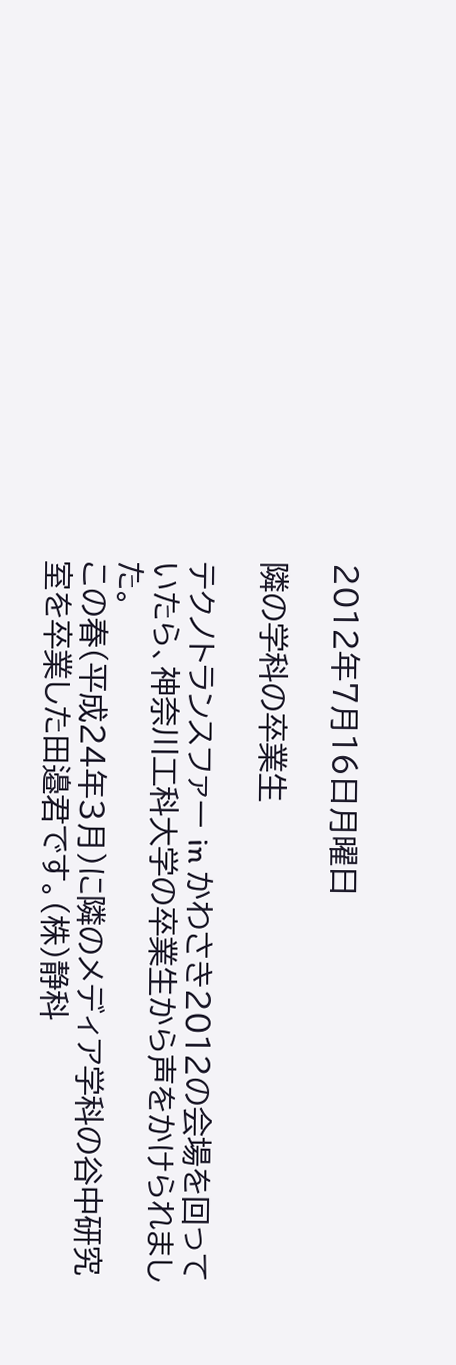2012年7月16日月曜日

隣の学科の卒業生

テクノトランスファー in かわさき2012の会場を回っていたら、神奈川工科大学の卒業生から声をかけられました。
この春(平成24年3月)に隣のメディア学科の谷中研究室を卒業した田邉君です。(株)静科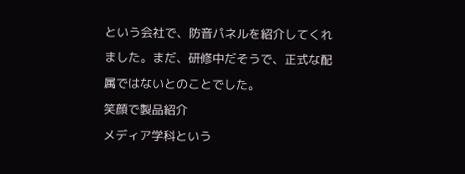という会社で、防音パネルを紹介してくれました。まだ、研修中だそうで、正式な配属ではないとのことでした。
笑顔で製品紹介
メディア学科という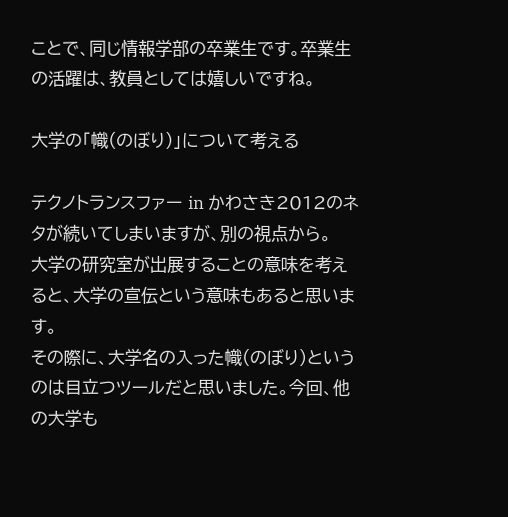ことで、同じ情報学部の卒業生です。卒業生の活躍は、教員としては嬉しいですね。

大学の「幟(のぼり)」について考える

テクノトランスファー in かわさき2012のネタが続いてしまいますが、別の視点から。
大学の研究室が出展することの意味を考えると、大学の宣伝という意味もあると思います。
その際に、大学名の入った幟(のぼり)というのは目立つツールだと思いました。今回、他の大学も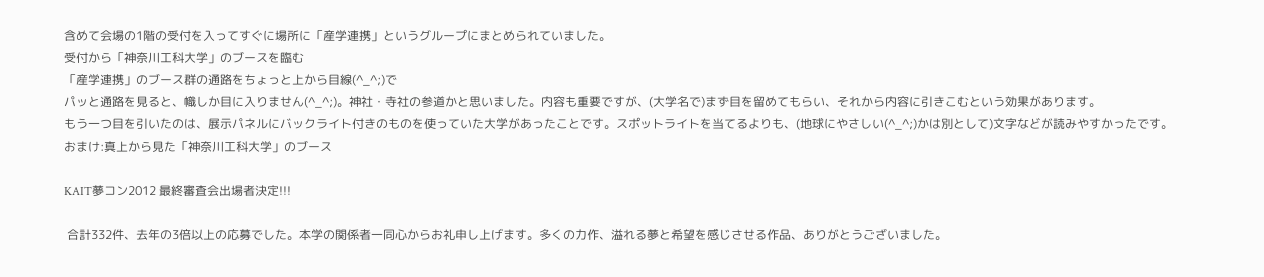含めて会場の1階の受付を入ってすぐに場所に「産学連携」というグループにまとめられていました。
受付から「神奈川工科大学」のブースを臨む
「産学連携」のブース群の通路をちょっと上から目線(^_^;)で
パッと通路を見ると、幟しか目に入りません(^_^;)。神社・寺社の参道かと思いました。内容も重要ですが、(大学名で)まず目を留めてもらい、それから内容に引きこむという効果があります。
もう一つ目を引いたのは、展示パネルにバックライト付きのものを使っていた大学があったことです。スポットライトを当てるよりも、(地球にやさしい(^_^;)かは別として)文字などが読みやすかったです。
おまけ:真上から見た「神奈川工科大学」のブース

KAIT夢コン2012 最終審査会出場者決定!!!

 合計332件、去年の3倍以上の応募でした。本学の関係者一同心からお礼申し上げます。多くの力作、溢れる夢と希望を感じさせる作品、ありがとうございました。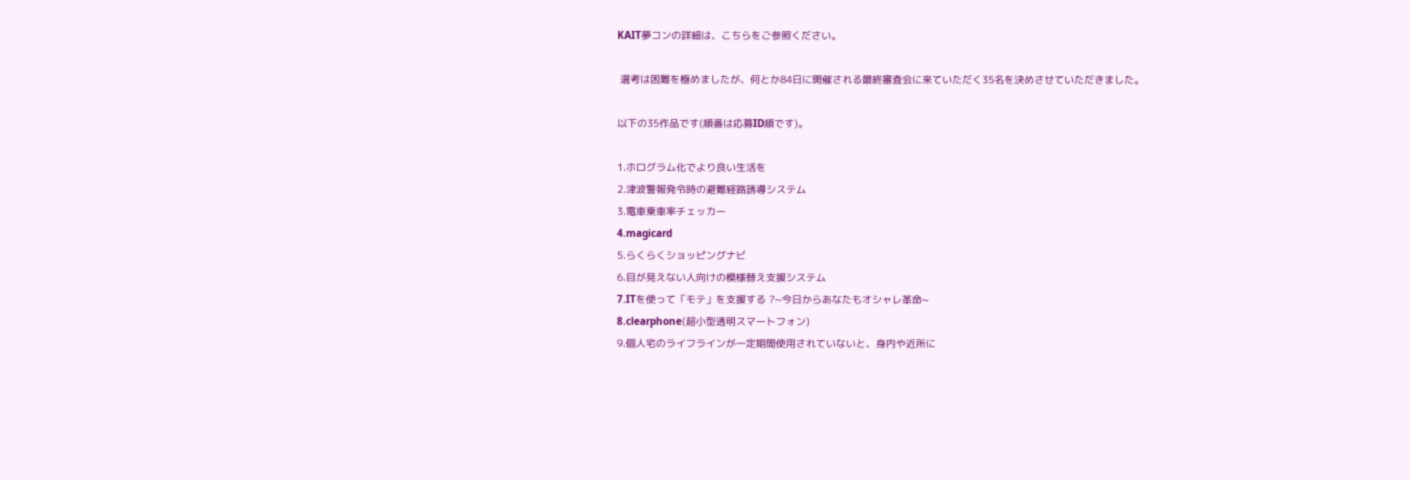KAIT夢コンの詳細は、こちらをご参照ください。

 選考は困難を極めましたが、何とか84日に開催される最終審査会に来ていただく35名を決めさせていただきました。

以下の35作品です(順番は応募ID順です)。

1.ホログラム化でより良い生活を
2.津波警報発令時の避難経路誘導システム
3.電車乗車率チェッカー
4.magicard
5.らくらくショッピングナビ
6.目が見えない人向けの模様替え支援システム
7.ITを使って「モテ」を支援する ?~今日からあなたもオシャレ革命~
8.clearphone(超小型透明スマートフォン)
9.個人宅のライフラインが一定期間使用されていないと、身内や近所に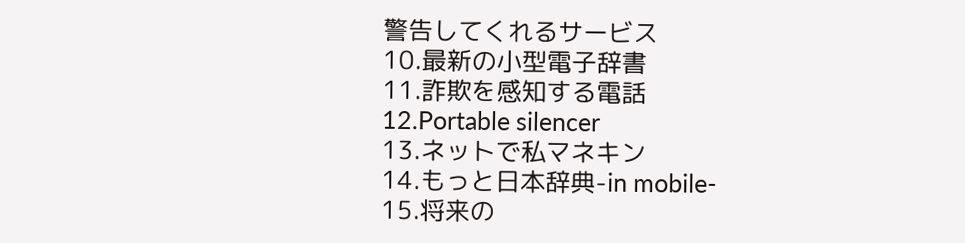警告してくれるサービス
10.最新の小型電子辞書
11.詐欺を感知する電話
12.Portable silencer
13.ネットで私マネキン
14.もっと日本辞典-in mobile-
15.将来の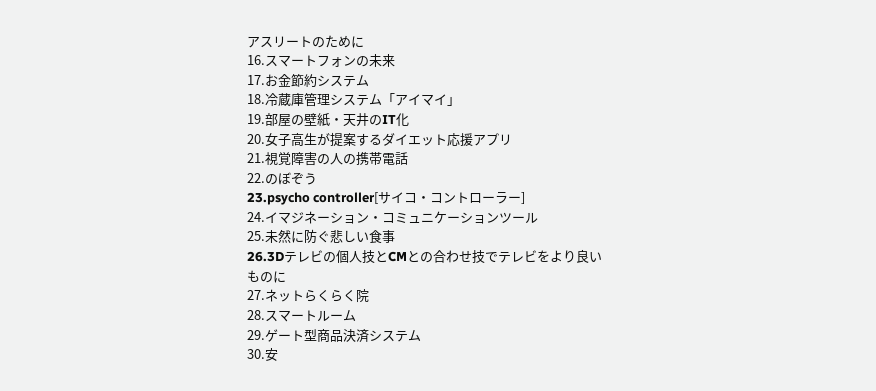アスリートのために
16.スマートフォンの未来
17.お金節約システム
18.冷蔵庫管理システム「アイマイ」
19.部屋の壁紙・天井のIT化
20.女子高生が提案するダイエット応援アプリ
21.視覚障害の人の携帯電話
22.のぼぞう
23.psycho controller[サイコ・コントローラー]
24.イマジネーション・コミュニケーションツール
25.未然に防ぐ悲しい食事
26.3Dテレビの個人技とCMとの合わせ技でテレビをより良いものに
27.ネットらくらく院
28.スマートルーム
29.ゲート型商品決済システム
30.安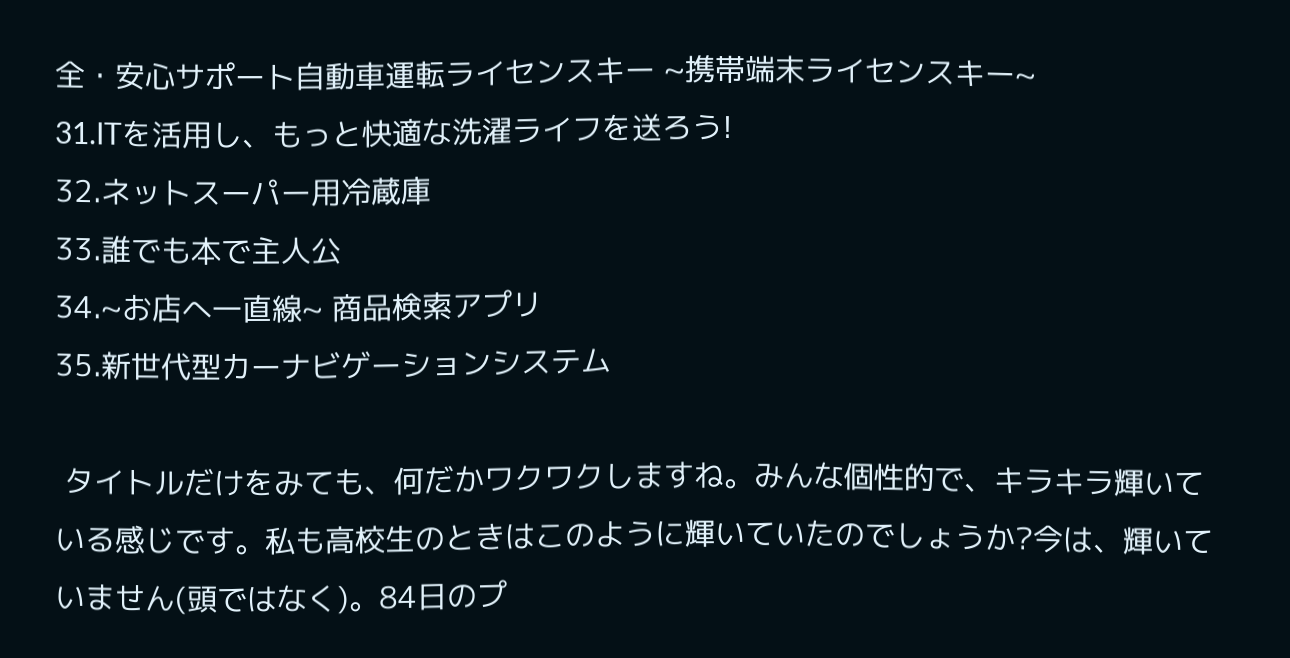全・安心サポート自動車運転ライセンスキー ~携帯端末ライセンスキー~
31.ITを活用し、もっと快適な洗濯ライフを送ろう!
32.ネットスーパー用冷蔵庫
33.誰でも本で主人公
34.~お店へ一直線~ 商品検索アプリ
35.新世代型カーナビゲーションシステム

 タイトルだけをみても、何だかワクワクしますね。みんな個性的で、キラキラ輝いている感じです。私も高校生のときはこのように輝いていたのでしょうか?今は、輝いていません(頭ではなく)。84日のプ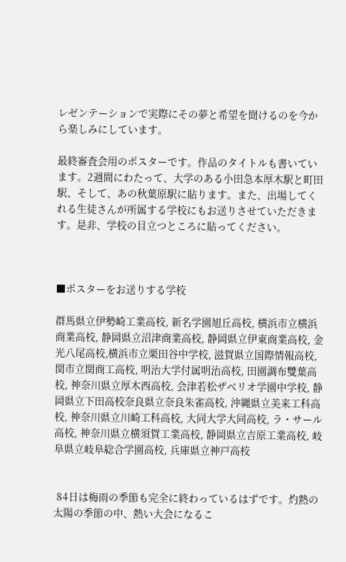レゼンテーションで実際にその夢と希望を聞けるのを今から楽しみにしています。

最終審査会用のポスターです。作品のタイトルも書いています。2週間にわたって、大学のある小田急本厚木駅と町田駅、そして、あの秋葉原駅に貼ります。また、出場してくれる生徒さんが所属する学校にもお送りさせていただきます。是非、学校の目立つところに貼ってください。



■ポスターをお送りする学校

群馬県立伊勢崎工業高校, 新名学園旭丘高校, 横浜市立横浜商業高校, 静岡県立沼津商業高校, 静岡県立伊東商業高校, 金光八尾高校,横浜市立栗田谷中学校, 滋賀県立国際情報高校, 関市立関商工高校, 明治大学付属明治高校, 田園調布雙葉高校, 神奈川県立厚木西高校, 会津若松ザベリオ学園中学校, 静岡県立下田高校奈良県立奈良朱雀高校, 沖縄県立美来工科高校, 神奈川県立川崎工科高校, 大同大学大同高校, ラ・サール高校, 神奈川県立横須賀工業高校, 静岡県立吉原工業高校, 岐阜県立岐阜総合学園高校, 兵庫県立神戸高校


 84日は梅雨の季節も完全に終わっているはずです。灼熱の太陽の季節の中、熱い大会になるこ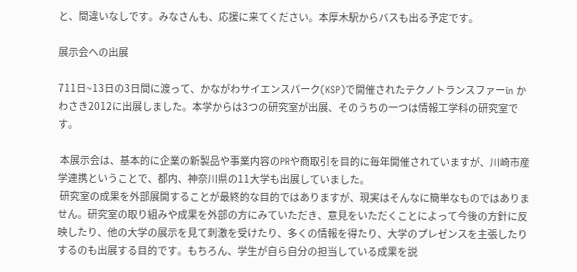と、間違いなしです。みなさんも、応援に来てください。本厚木駅からバスも出る予定です。

展示会への出展

711日~13日の3日間に渡って、かながわサイエンスパーク(KSP)で開催されたテクノトランスファーin かわさき2012に出展しました。本学からは3つの研究室が出展、そのうちの一つは情報工学科の研究室です。

 本展示会は、基本的に企業の新製品や事業内容のPRや商取引を目的に毎年開催されていますが、川崎市産学連携ということで、都内、神奈川県の11大学も出展していました。
 研究室の成果を外部展開することが最終的な目的ではありますが、現実はそんなに簡単なものではありません。研究室の取り組みや成果を外部の方にみていただき、意見をいただくことによって今後の方針に反映したり、他の大学の展示を見て刺激を受けたり、多くの情報を得たり、大学のプレゼンスを主張したりするのも出展する目的です。もちろん、学生が自ら自分の担当している成果を説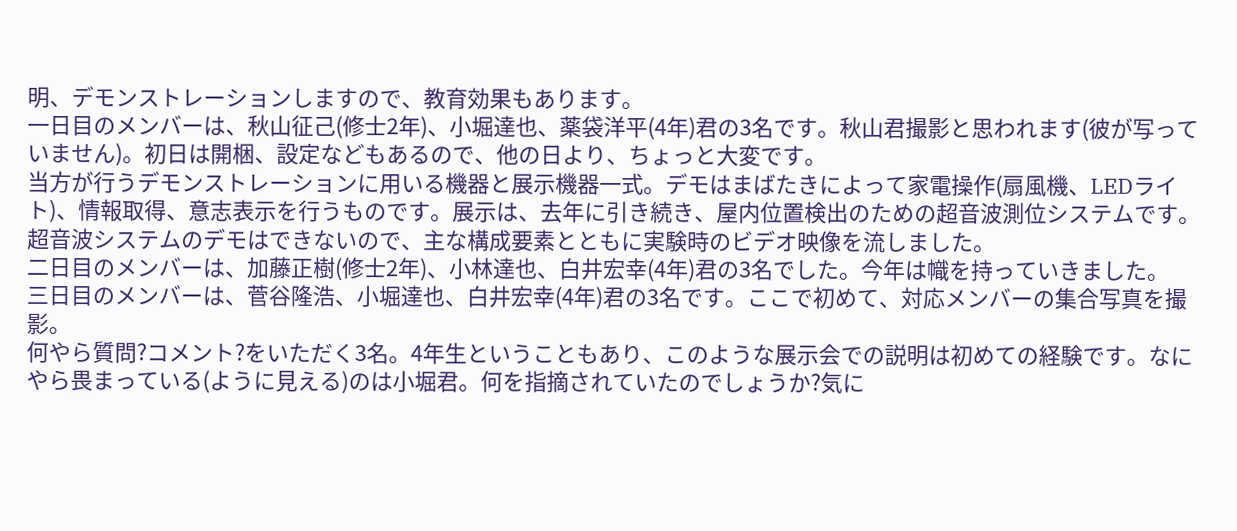明、デモンストレーションしますので、教育効果もあります。
一日目のメンバーは、秋山征己(修士2年)、小堀達也、薬袋洋平(4年)君の3名です。秋山君撮影と思われます(彼が写っていません)。初日は開梱、設定などもあるので、他の日より、ちょっと大変です。
当方が行うデモンストレーションに用いる機器と展示機器一式。デモはまばたきによって家電操作(扇風機、LEDライト)、情報取得、意志表示を行うものです。展示は、去年に引き続き、屋内位置検出のための超音波測位システムです。超音波システムのデモはできないので、主な構成要素とともに実験時のビデオ映像を流しました。
二日目のメンバーは、加藤正樹(修士2年)、小林達也、白井宏幸(4年)君の3名でした。今年は幟を持っていきました。
三日目のメンバーは、菅谷隆浩、小堀達也、白井宏幸(4年)君の3名です。ここで初めて、対応メンバーの集合写真を撮影。
何やら質問?コメント?をいただく3名。4年生ということもあり、このような展示会での説明は初めての経験です。なにやら畏まっている(ように見える)のは小堀君。何を指摘されていたのでしょうか?気に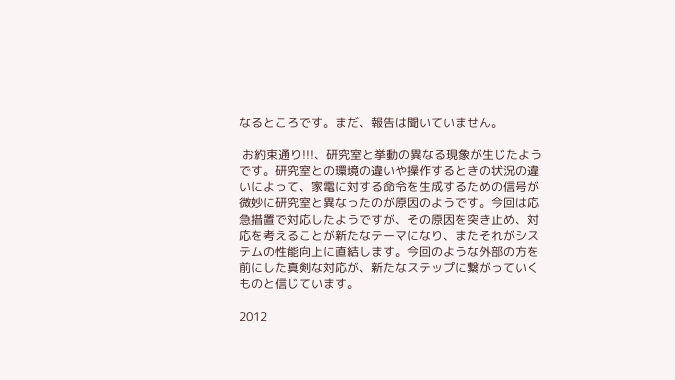なるところです。まだ、報告は聞いていません。

 お約束通り!!!、研究室と挙動の異なる現象が生じたようです。研究室との環境の違いや操作するときの状況の違いによって、家電に対する命令を生成するための信号が微妙に研究室と異なったのが原因のようです。今回は応急措置で対応したようですが、その原因を突き止め、対応を考えることが新たなテーマになり、またそれがシステムの性能向上に直結します。今回のような外部の方を前にした真剣な対応が、新たなステップに繋がっていくものと信じています。

2012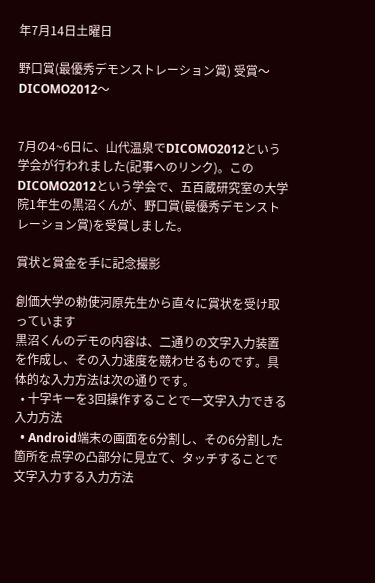年7月14日土曜日

野口賞(最優秀デモンストレーション賞) 受賞〜DICOMO2012〜


7月の4~6日に、山代温泉でDICOMO2012という学会が行われました(記事へのリンク)。このDICOMO2012という学会で、五百蔵研究室の大学院1年生の黒沼くんが、野口賞(最優秀デモンストレーション賞)を受賞しました。

賞状と賞金を手に記念撮影

創価大学の勅使河原先生から直々に賞状を受け取っています
黒沼くんのデモの内容は、二通りの文字入力装置を作成し、その入力速度を競わせるものです。具体的な入力方法は次の通りです。
  • 十字キーを3回操作することで一文字入力できる入力方法
  • Android端末の画面を6分割し、その6分割した箇所を点字の凸部分に見立て、タッチすることで文字入力する入力方法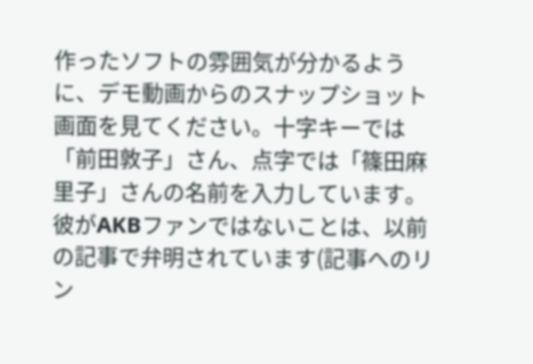作ったソフトの雰囲気が分かるように、デモ動画からのスナップショット画面を見てください。十字キーでは「前田敦子」さん、点字では「篠田麻里子」さんの名前を入力しています。彼がAKBファンではないことは、以前の記事で弁明されています(記事へのリン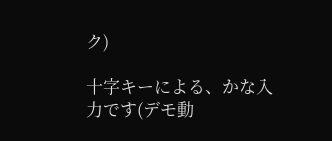ク)

十字キーによる、かな入力です(デモ動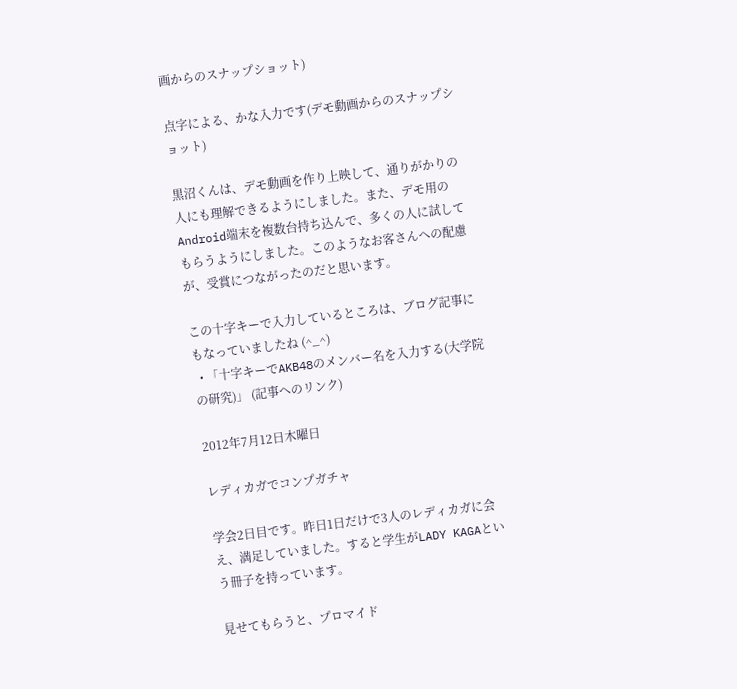画からのスナップショット)

点字による、かな入力です(デモ動画からのスナップショット)

黒沼くんは、デモ動画を作り上映して、通りがかりの人にも理解できるようにしました。また、デモ用のAndroid端末を複数台持ち込んで、多くの人に試してもらうようにしました。このようなお客さんへの配慮が、受賞につながったのだと思います。

この十字キーで入力しているところは、ブログ記事にもなっていましたね (^_^)
  • 「十字キーでAKB48のメンバー名を入力する(大学院の研究)」 (記事へのリンク)

2012年7月12日木曜日

レディカガでコンプガチャ

学会2日目です。昨日1日だけで3人のレディカガに会え、満足していました。すると学生がLADY KAGAという冊子を持っています。

見せてもらうと、プロマイド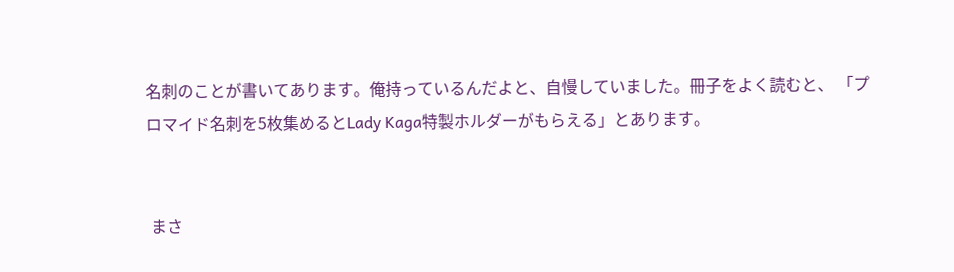名刺のことが書いてあります。俺持っているんだよと、自慢していました。冊子をよく読むと、 「プロマイド名刺を5枚集めるとLady Kaga特製ホルダーがもらえる」とあります。


 まさ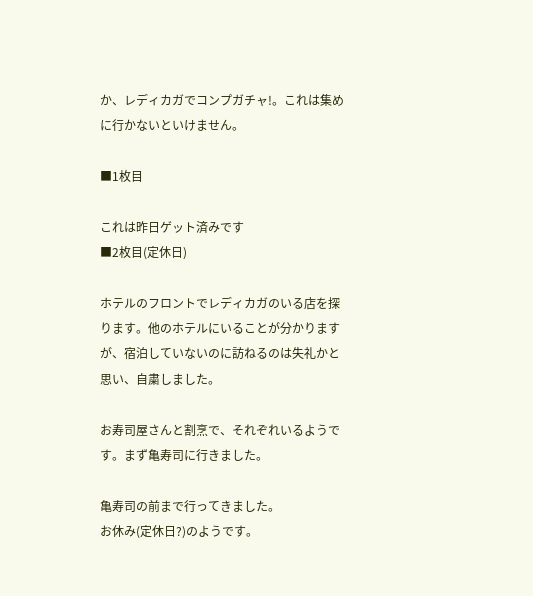か、レディカガでコンプガチャ!。これは集めに行かないといけません。

■1枚目

これは昨日ゲット済みです
■2枚目(定休日)

ホテルのフロントでレディカガのいる店を探ります。他のホテルにいることが分かりますが、宿泊していないのに訪ねるのは失礼かと思い、自粛しました。

お寿司屋さんと割烹で、それぞれいるようです。まず亀寿司に行きました。

亀寿司の前まで行ってきました。
お休み(定休日?)のようです。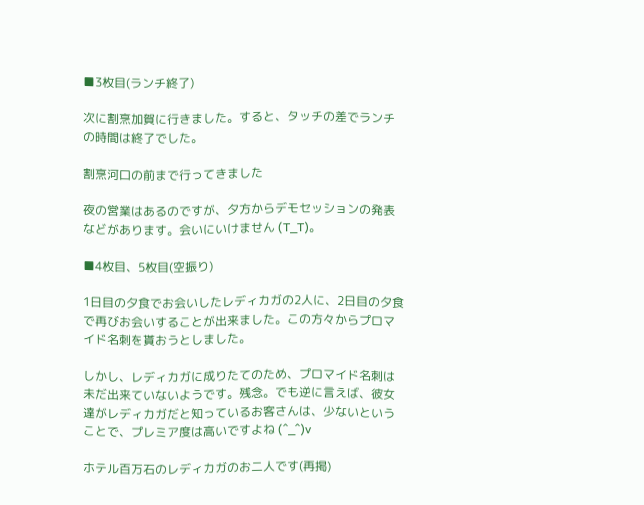■3枚目(ランチ終了)

次に割烹加賀に行きました。すると、タッチの差でランチの時間は終了でした。

割烹河口の前まで行ってきました

夜の営業はあるのですが、夕方からデモセッションの発表などがあります。会いにいけません (T_T)。

■4枚目、5枚目(空振り)

1日目の夕食でお会いしたレディカガの2人に、2日目の夕食で再びお会いすることが出来ました。この方々からプロマイド名刺を貰おうとしました。

しかし、レディカガに成りたてのため、プロマイド名刺は未だ出来ていないようです。残念。でも逆に言えば、彼女達がレディカガだと知っているお客さんは、少ないということで、プレミア度は高いですよね (^_^)v

ホテル百万石のレディカガのお二人です(再掲)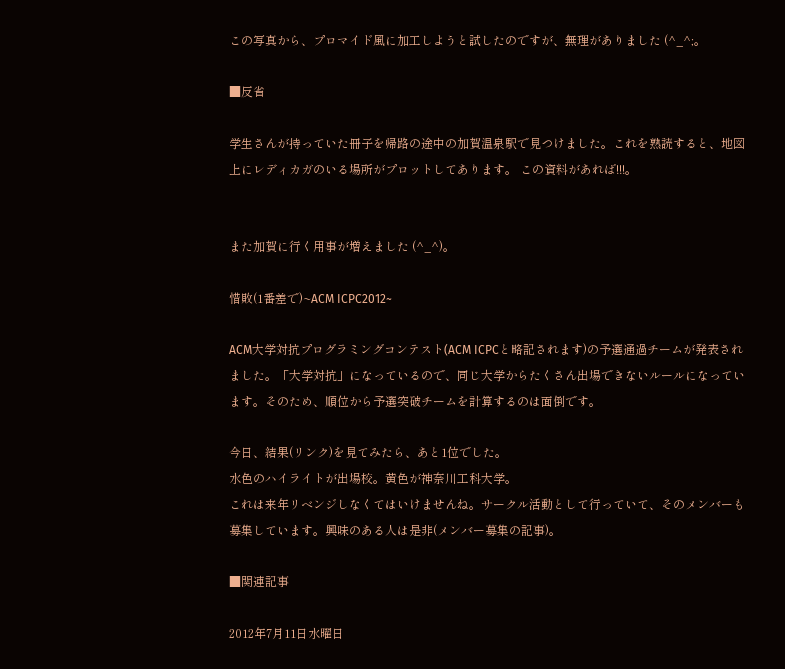この写真から、プロマイド風に加工しようと試したのですが、無理がありました (^_^;。

■反省

学生さんが持っていた冊子を帰路の途中の加賀温泉駅で見つけました。これを熟読すると、地図上にレディカガのいる場所がプロットしてあります。 この資料があれば!!!。


また加賀に行く用事が増えました (^_^)。

惜敗(1番差で)~ACM ICPC2012~

ACM大学対抗プログラミングコンテスト(ACM ICPCと略記されます)の予選通過チームが発表されました。「大学対抗」になっているので、同じ大学からたくさん出場できないルールになっています。そのため、順位から予選突破チームを計算するのは面倒です。

今日、結果(リンク)を見てみたら、あと1位でした。
水色のハイライトが出場校。黄色が神奈川工科大学。
これは来年リベンジしなくてはいけませんね。サークル活動として行っていて、そのメンバーも募集しています。興味のある人は是非(メンバー募集の記事)。

■関連記事

2012年7月11日水曜日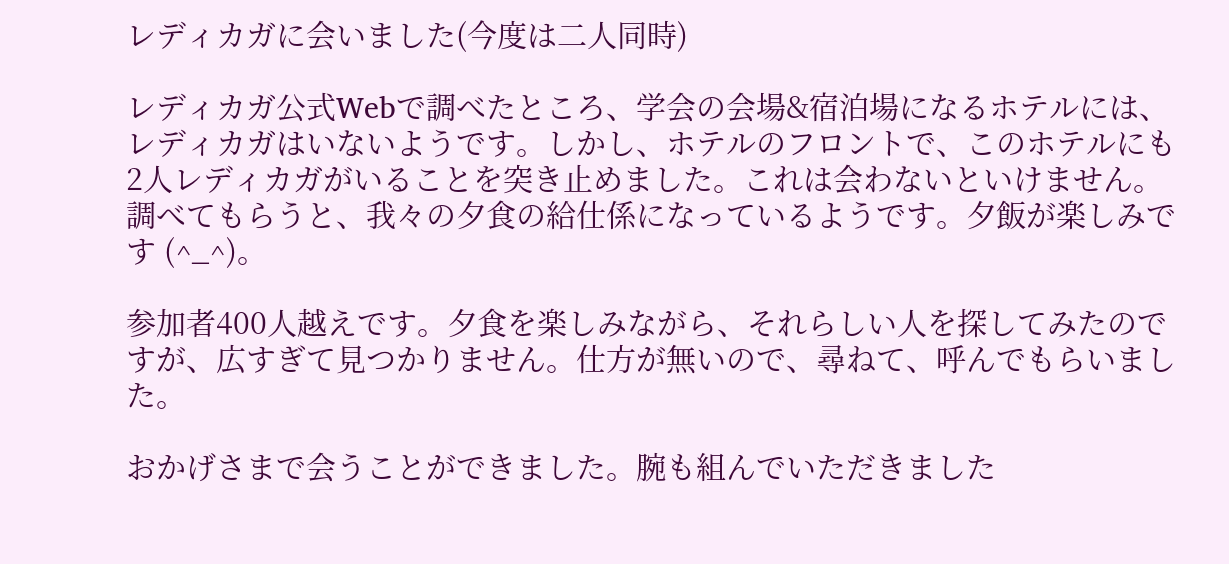レディカガに会いました(今度は二人同時)

レディカガ公式Webで調べたところ、学会の会場&宿泊場になるホテルには、レディカガはいないようです。しかし、ホテルのフロントで、このホテルにも2人レディカガがいることを突き止めました。これは会わないといけません。調べてもらうと、我々の夕食の給仕係になっているようです。夕飯が楽しみです (^_^)。

参加者400人越えです。夕食を楽しみながら、それらしい人を探してみたのですが、広すぎて見つかりません。仕方が無いので、尋ねて、呼んでもらいました。

おかげさまで会うことができました。腕も組んでいただきました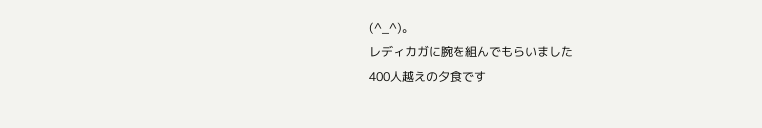(^_^)。
レディカガに腕を組んでもらいました
400人越えの夕食です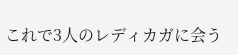これで3人のレディカガに会う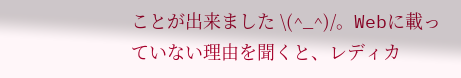ことが出来ました \(^_^)/。Webに載っていない理由を聞くと、レディカ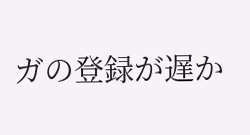ガの登録が遅か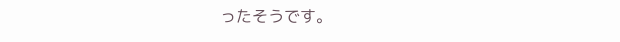ったそうです。